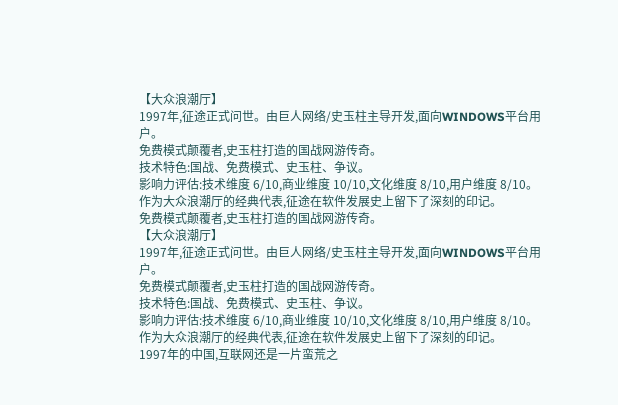【大众浪潮厅】
1997年,征途正式问世。由巨人网络/史玉柱主导开发,面向WINDOWS平台用户。
免费模式颠覆者,史玉柱打造的国战网游传奇。
技术特色:国战、免费模式、史玉柱、争议。
影响力评估:技术维度 6/10,商业维度 10/10,文化维度 8/10,用户维度 8/10。
作为大众浪潮厅的经典代表,征途在软件发展史上留下了深刻的印记。
免费模式颠覆者,史玉柱打造的国战网游传奇。
【大众浪潮厅】
1997年,征途正式问世。由巨人网络/史玉柱主导开发,面向WINDOWS平台用户。
免费模式颠覆者,史玉柱打造的国战网游传奇。
技术特色:国战、免费模式、史玉柱、争议。
影响力评估:技术维度 6/10,商业维度 10/10,文化维度 8/10,用户维度 8/10。
作为大众浪潮厅的经典代表,征途在软件发展史上留下了深刻的印记。
1997年的中国,互联网还是一片蛮荒之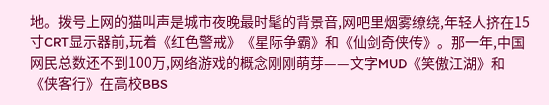地。拨号上网的猫叫声是城市夜晚最时髦的背景音,网吧里烟雾缭绕,年轻人挤在15寸CRT显示器前,玩着《红色警戒》《星际争霸》和《仙剑奇侠传》。那一年,中国网民总数还不到100万,网络游戏的概念刚刚萌芽——文字MUD《笑傲江湖》和《侠客行》在高校BBS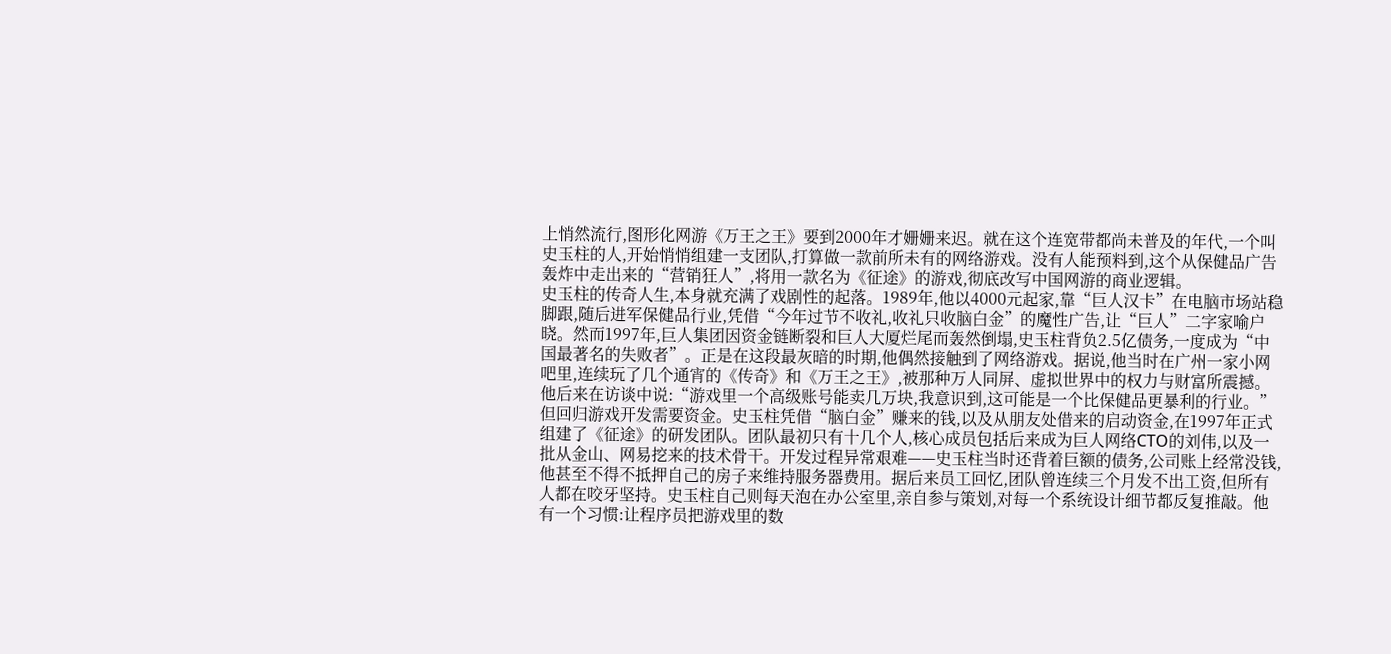上悄然流行,图形化网游《万王之王》要到2000年才姗姗来迟。就在这个连宽带都尚未普及的年代,一个叫史玉柱的人,开始悄悄组建一支团队,打算做一款前所未有的网络游戏。没有人能预料到,这个从保健品广告轰炸中走出来的“营销狂人”,将用一款名为《征途》的游戏,彻底改写中国网游的商业逻辑。
史玉柱的传奇人生,本身就充满了戏剧性的起落。1989年,他以4000元起家,靠“巨人汉卡”在电脑市场站稳脚跟,随后进军保健品行业,凭借“今年过节不收礼,收礼只收脑白金”的魔性广告,让“巨人”二字家喻户晓。然而1997年,巨人集团因资金链断裂和巨人大厦烂尾而轰然倒塌,史玉柱背负2.5亿债务,一度成为“中国最著名的失败者”。正是在这段最灰暗的时期,他偶然接触到了网络游戏。据说,他当时在广州一家小网吧里,连续玩了几个通宵的《传奇》和《万王之王》,被那种万人同屏、虚拟世界中的权力与财富所震撼。他后来在访谈中说:“游戏里一个高级账号能卖几万块,我意识到,这可能是一个比保健品更暴利的行业。”
但回归游戏开发需要资金。史玉柱凭借“脑白金”赚来的钱,以及从朋友处借来的启动资金,在1997年正式组建了《征途》的研发团队。团队最初只有十几个人,核心成员包括后来成为巨人网络CTO的刘伟,以及一批从金山、网易挖来的技术骨干。开发过程异常艰难——史玉柱当时还背着巨额的债务,公司账上经常没钱,他甚至不得不抵押自己的房子来维持服务器费用。据后来员工回忆,团队曾连续三个月发不出工资,但所有人都在咬牙坚持。史玉柱自己则每天泡在办公室里,亲自参与策划,对每一个系统设计细节都反复推敲。他有一个习惯:让程序员把游戏里的数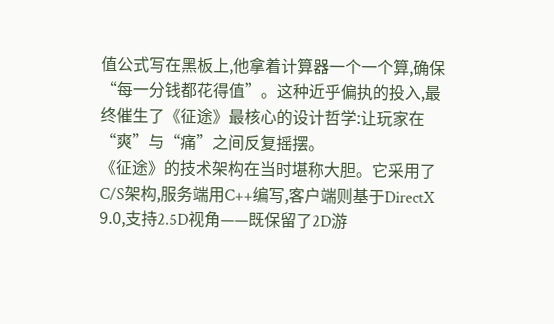值公式写在黑板上,他拿着计算器一个一个算,确保“每一分钱都花得值”。这种近乎偏执的投入,最终催生了《征途》最核心的设计哲学:让玩家在“爽”与“痛”之间反复摇摆。
《征途》的技术架构在当时堪称大胆。它采用了C/S架构,服务端用C++编写,客户端则基于DirectX 9.0,支持2.5D视角——既保留了2D游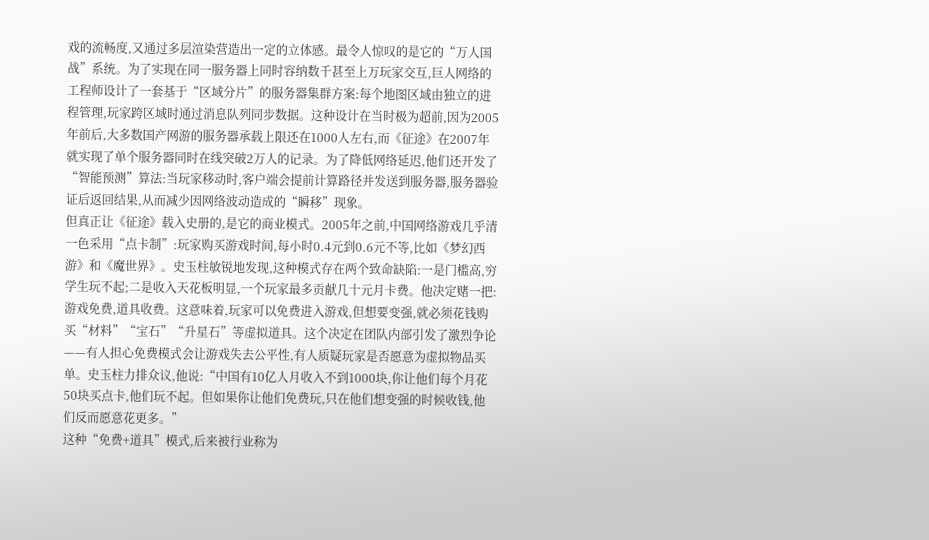戏的流畅度,又通过多层渲染营造出一定的立体感。最令人惊叹的是它的“万人国战”系统。为了实现在同一服务器上同时容纳数千甚至上万玩家交互,巨人网络的工程师设计了一套基于“区域分片”的服务器集群方案:每个地图区域由独立的进程管理,玩家跨区域时通过消息队列同步数据。这种设计在当时极为超前,因为2005年前后,大多数国产网游的服务器承载上限还在1000人左右,而《征途》在2007年就实现了单个服务器同时在线突破2万人的记录。为了降低网络延迟,他们还开发了“智能预测”算法:当玩家移动时,客户端会提前计算路径并发送到服务器,服务器验证后返回结果,从而减少因网络波动造成的“瞬移”现象。
但真正让《征途》载入史册的,是它的商业模式。2005年之前,中国网络游戏几乎清一色采用“点卡制”:玩家购买游戏时间,每小时0.4元到0.6元不等,比如《梦幻西游》和《魔世界》。史玉柱敏锐地发现,这种模式存在两个致命缺陷:一是门槛高,穷学生玩不起;二是收入天花板明显,一个玩家最多贡献几十元月卡费。他决定赌一把:游戏免费,道具收费。这意味着,玩家可以免费进入游戏,但想要变强,就必须花钱购买“材料”“宝石”“升星石”等虚拟道具。这个决定在团队内部引发了激烈争论——有人担心免费模式会让游戏失去公平性,有人质疑玩家是否愿意为虚拟物品买单。史玉柱力排众议,他说:“中国有10亿人月收入不到1000块,你让他们每个月花50块买点卡,他们玩不起。但如果你让他们免费玩,只在他们想变强的时候收钱,他们反而愿意花更多。”
这种“免费+道具”模式,后来被行业称为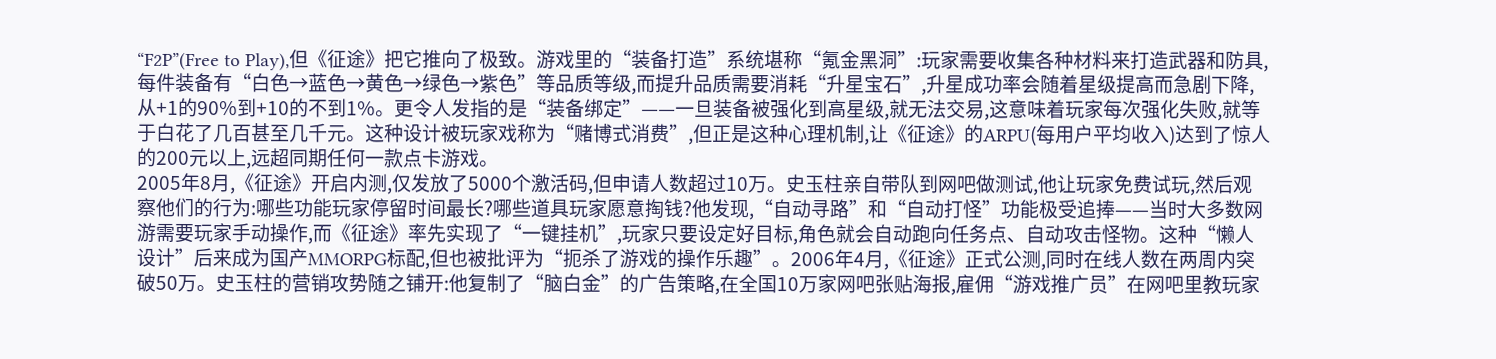“F2P”(Free to Play),但《征途》把它推向了极致。游戏里的“装备打造”系统堪称“氪金黑洞”:玩家需要收集各种材料来打造武器和防具,每件装备有“白色→蓝色→黄色→绿色→紫色”等品质等级,而提升品质需要消耗“升星宝石”,升星成功率会随着星级提高而急剧下降,从+1的90%到+10的不到1%。更令人发指的是“装备绑定”——一旦装备被强化到高星级,就无法交易,这意味着玩家每次强化失败,就等于白花了几百甚至几千元。这种设计被玩家戏称为“赌博式消费”,但正是这种心理机制,让《征途》的ARPU(每用户平均收入)达到了惊人的200元以上,远超同期任何一款点卡游戏。
2005年8月,《征途》开启内测,仅发放了5000个激活码,但申请人数超过10万。史玉柱亲自带队到网吧做测试,他让玩家免费试玩,然后观察他们的行为:哪些功能玩家停留时间最长?哪些道具玩家愿意掏钱?他发现,“自动寻路”和“自动打怪”功能极受追捧——当时大多数网游需要玩家手动操作,而《征途》率先实现了“一键挂机”,玩家只要设定好目标,角色就会自动跑向任务点、自动攻击怪物。这种“懒人设计”后来成为国产MMORPG标配,但也被批评为“扼杀了游戏的操作乐趣”。2006年4月,《征途》正式公测,同时在线人数在两周内突破50万。史玉柱的营销攻势随之铺开:他复制了“脑白金”的广告策略,在全国10万家网吧张贴海报,雇佣“游戏推广员”在网吧里教玩家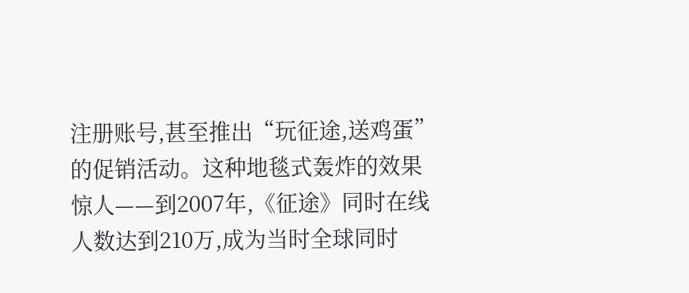注册账号,甚至推出“玩征途,送鸡蛋”的促销活动。这种地毯式轰炸的效果惊人——到2007年,《征途》同时在线人数达到210万,成为当时全球同时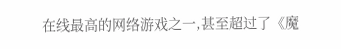在线最高的网络游戏之一,甚至超过了《魔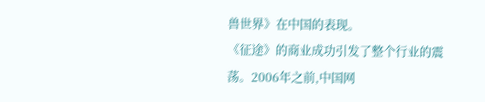兽世界》在中国的表现。
《征途》的商业成功引发了整个行业的震荡。2006年之前,中国网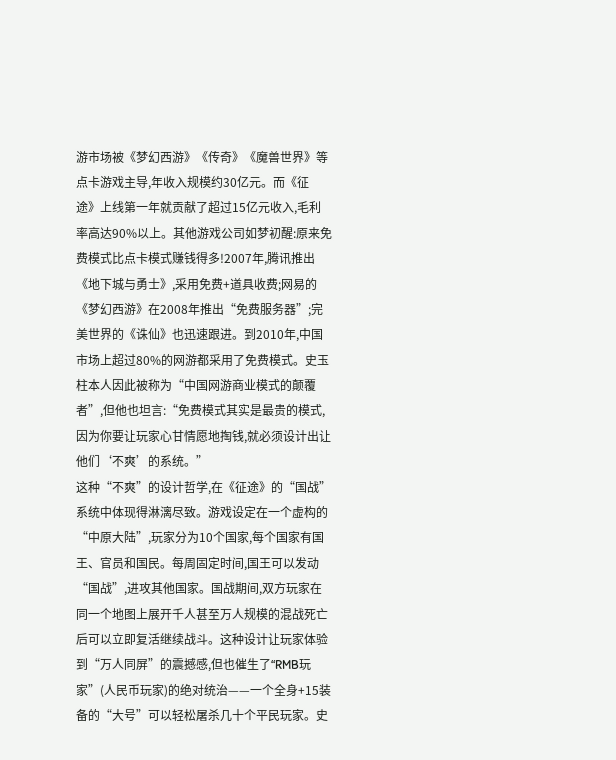游市场被《梦幻西游》《传奇》《魔兽世界》等点卡游戏主导,年收入规模约30亿元。而《征途》上线第一年就贡献了超过15亿元收入,毛利率高达90%以上。其他游戏公司如梦初醒:原来免费模式比点卡模式赚钱得多!2007年,腾讯推出《地下城与勇士》,采用免费+道具收费;网易的《梦幻西游》在2008年推出“免费服务器”;完美世界的《诛仙》也迅速跟进。到2010年,中国市场上超过80%的网游都采用了免费模式。史玉柱本人因此被称为“中国网游商业模式的颠覆者”,但他也坦言:“免费模式其实是最贵的模式,因为你要让玩家心甘情愿地掏钱,就必须设计出让他们‘不爽’的系统。”
这种“不爽”的设计哲学,在《征途》的“国战”系统中体现得淋漓尽致。游戏设定在一个虚构的“中原大陆”,玩家分为10个国家,每个国家有国王、官员和国民。每周固定时间,国王可以发动“国战”,进攻其他国家。国战期间,双方玩家在同一个地图上展开千人甚至万人规模的混战死亡后可以立即复活继续战斗。这种设计让玩家体验到“万人同屏”的震撼感,但也催生了“RMB玩家”(人民币玩家)的绝对统治——一个全身+15装备的“大号”可以轻松屠杀几十个平民玩家。史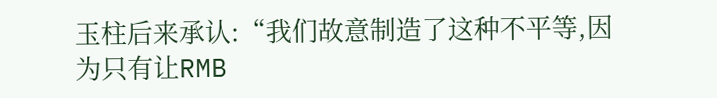玉柱后来承认:“我们故意制造了这种不平等,因为只有让RMB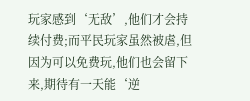玩家感到‘无敌’,他们才会持续付费;而平民玩家虽然被虐,但因为可以免费玩,他们也会留下来,期待有一天能‘逆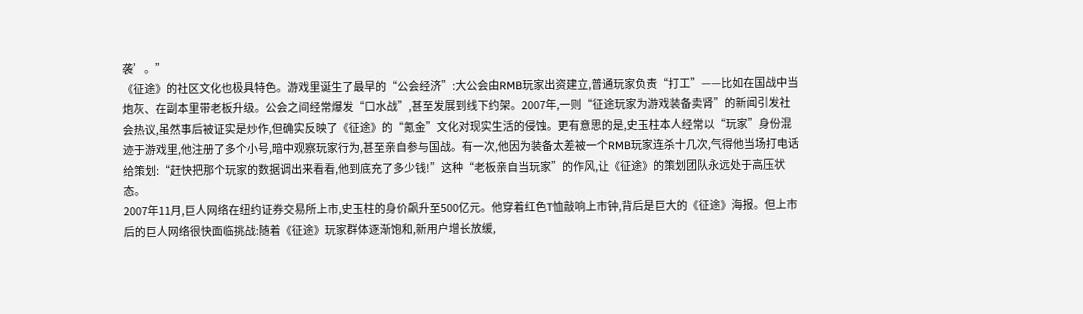袭’。”
《征途》的社区文化也极具特色。游戏里诞生了最早的“公会经济”:大公会由RMB玩家出资建立,普通玩家负责“打工”——比如在国战中当炮灰、在副本里带老板升级。公会之间经常爆发“口水战”,甚至发展到线下约架。2007年,一则“征途玩家为游戏装备卖肾”的新闻引发社会热议,虽然事后被证实是炒作,但确实反映了《征途》的“氪金”文化对现实生活的侵蚀。更有意思的是,史玉柱本人经常以“玩家”身份混迹于游戏里,他注册了多个小号,暗中观察玩家行为,甚至亲自参与国战。有一次,他因为装备太差被一个RMB玩家连杀十几次,气得他当场打电话给策划:“赶快把那个玩家的数据调出来看看,他到底充了多少钱!”这种“老板亲自当玩家”的作风,让《征途》的策划团队永远处于高压状态。
2007年11月,巨人网络在纽约证券交易所上市,史玉柱的身价飙升至500亿元。他穿着红色T恤敲响上市钟,背后是巨大的《征途》海报。但上市后的巨人网络很快面临挑战:随着《征途》玩家群体逐渐饱和,新用户增长放缓,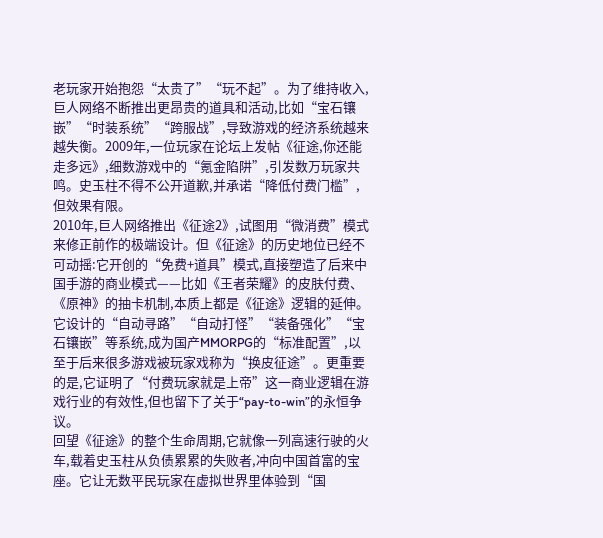老玩家开始抱怨“太贵了”“玩不起”。为了维持收入,巨人网络不断推出更昂贵的道具和活动,比如“宝石镶嵌”“时装系统”“跨服战”,导致游戏的经济系统越来越失衡。2009年,一位玩家在论坛上发帖《征途,你还能走多远》,细数游戏中的“氪金陷阱”,引发数万玩家共鸣。史玉柱不得不公开道歉,并承诺“降低付费门槛”,但效果有限。
2010年,巨人网络推出《征途2》,试图用“微消费”模式来修正前作的极端设计。但《征途》的历史地位已经不可动摇:它开创的“免费+道具”模式,直接塑造了后来中国手游的商业模式——比如《王者荣耀》的皮肤付费、《原神》的抽卡机制,本质上都是《征途》逻辑的延伸。它设计的“自动寻路”“自动打怪”“装备强化”“宝石镶嵌”等系统,成为国产MMORPG的“标准配置”,以至于后来很多游戏被玩家戏称为“换皮征途”。更重要的是,它证明了“付费玩家就是上帝”这一商业逻辑在游戏行业的有效性,但也留下了关于“pay-to-win”的永恒争议。
回望《征途》的整个生命周期,它就像一列高速行驶的火车,载着史玉柱从负债累累的失败者,冲向中国首富的宝座。它让无数平民玩家在虚拟世界里体验到“国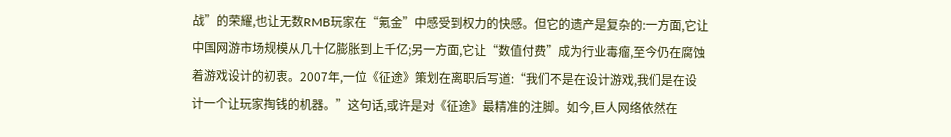战”的荣耀,也让无数RMB玩家在“氪金”中感受到权力的快感。但它的遗产是复杂的:一方面,它让中国网游市场规模从几十亿膨胀到上千亿;另一方面,它让“数值付费”成为行业毒瘤,至今仍在腐蚀着游戏设计的初衷。2007年,一位《征途》策划在离职后写道:“我们不是在设计游戏,我们是在设计一个让玩家掏钱的机器。”这句话,或许是对《征途》最精准的注脚。如今,巨人网络依然在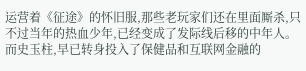运营着《征途》的怀旧服,那些老玩家们还在里面厮杀,只不过当年的热血少年,已经变成了发际线后移的中年人。而史玉柱,早已转身投入了保健品和互联网金融的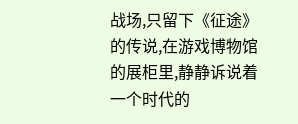战场,只留下《征途》的传说,在游戏博物馆的展柜里,静静诉说着一个时代的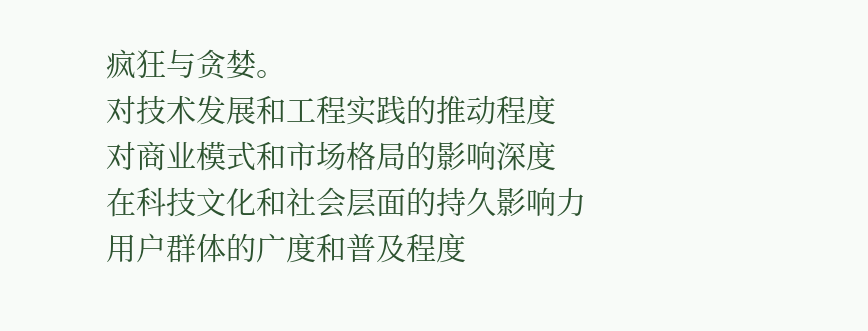疯狂与贪婪。
对技术发展和工程实践的推动程度
对商业模式和市场格局的影响深度
在科技文化和社会层面的持久影响力
用户群体的广度和普及程度